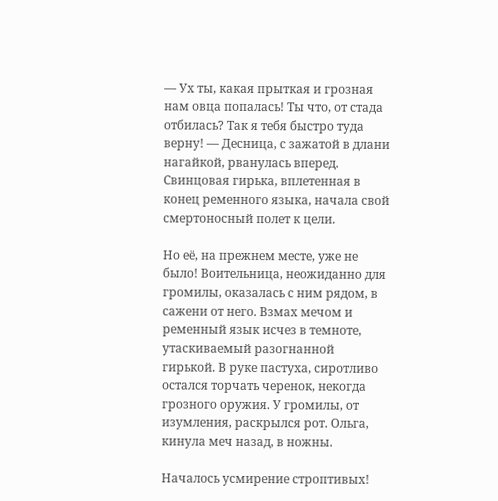— Ух ты, какая прыткая и грозная нам овца попалась! Ты что, от стада отбилась? Так я тебя быстро туда верну! — Десница, с зажатой в длани нагайкой, рванулась вперед. Свинцовая гирька, вплетенная в конец ременного языка, начала свой смертоносный полет к цели.

Но её, на прежнем месте, уже не было! Воительница, неожиданно для громилы, оказалась с ним рядом, в сажени от него. Взмах мечом и ременный язык исчез в темноте, утаскиваемый разогнанной гирькой. В руке пастуха, сиротливо остался торчать черенок, некогда грозного оружия. У громилы, от изумления, раскрылся рот. Ольга, кинула меч назад, в ножны.

Началось усмирение строптивых!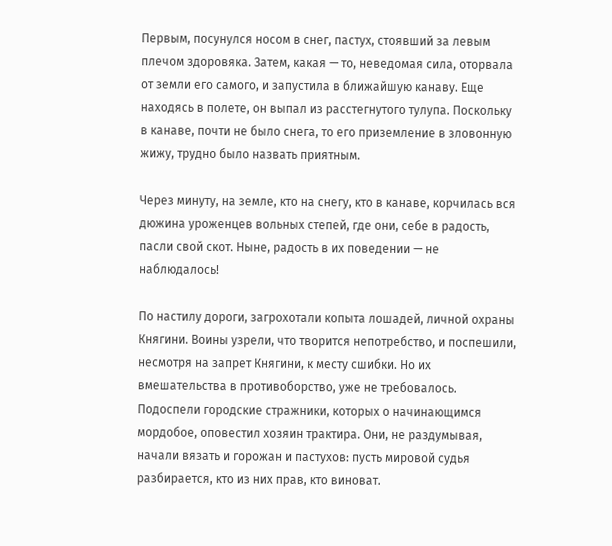Первым, посунулся носом в снег, пастух, стоявший за левым плечом здоровяка. Затем, какая — то, неведомая сила, оторвала от земли его самого, и запустила в ближайшую канаву. Еще находясь в полете, он выпал из расстегнутого тулупа. Поскольку в канаве, почти не было снега, то его приземление в зловонную жижу, трудно было назвать приятным.

Через минуту, на земле, кто на снегу, кто в канаве, корчилась вся дюжина уроженцев вольных степей, где они, себе в радость, пасли свой скот. Ныне, радость в их поведении — не наблюдалось!

По настилу дороги, загрохотали копыта лошадей, личной охраны Княгини. Воины узрели, что творится непотребство, и поспешили, несмотря на запрет Княгини, к месту сшибки. Но их вмешательства в противоборство, уже не требовалось. Подоспели городские стражники, которых о начинающимся мордобое, оповестил хозяин трактира. Они, не раздумывая, начали вязать и горожан и пастухов: пусть мировой судья разбирается, кто из них прав, кто виноват.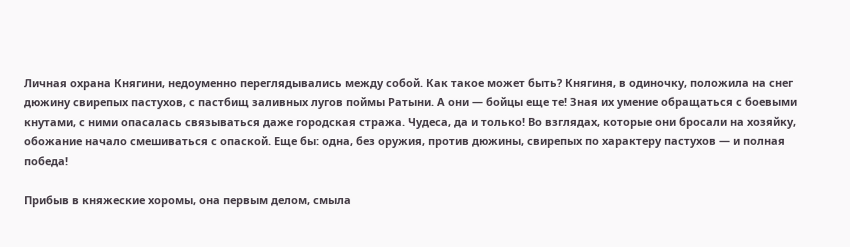Личная охрана Княгини, недоуменно переглядывались между собой. Как такое может быть? Княгиня, в одиночку, положила на снег дюжину свирепых пастухов, с пастбищ заливных лугов поймы Ратыни. А они — бойцы еще те! Зная их умение обращаться с боевыми кнутами, с ними опасалась связываться даже городская стража. Чудеса, да и только! Во взглядах, которые они бросали на хозяйку, обожание начало смешиваться с опаской. Еще бы: одна, без оружия, против дюжины, свирепых по характеру пастухов — и полная победа!

Прибыв в княжеские хоромы, она первым делом, смыла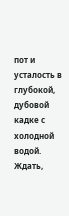пот и усталость в глубокой, дубовой кадке с холодной водой. Ждать,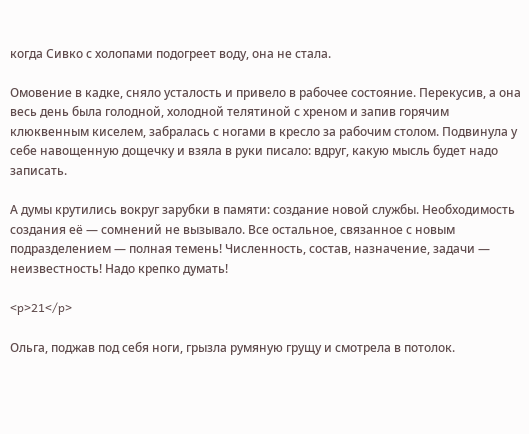когда Сивко с холопами подогреет воду, она не стала.

Омовение в кадке, сняло усталость и привело в рабочее состояние. Перекусив, а она весь день была голодной, холодной телятиной с хреном и запив горячим клюквенным киселем, забралась с ногами в кресло за рабочим столом. Подвинула у себе навощенную дощечку и взяла в руки писало: вдруг, какую мысль будет надо записать.

А думы крутились вокруг зарубки в памяти: создание новой службы. Необходимость создания её — сомнений не вызывало. Все остальное, связанное с новым подразделением — полная темень! Численность, состав, назначение, задачи — неизвестность! Надо крепко думать!

<p>21</p>

Ольга, поджав под себя ноги, грызла румяную грущу и смотрела в потолок.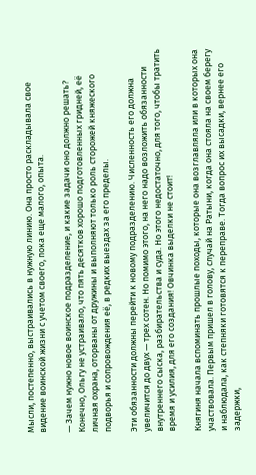Мысли, постепенно, выстраивались в нужную линию. Она просто раскладывала свое видение воинской жизни с учетом своего, пока еще малого, опыта.

— Зачем нужно новое воинское подразделение, и какие задачи оно должно решать? Конечно, Ольгу не устраивало, что пять десятков хорошо подготовленных гридней, её личная охрана, оторваны от дружины и выполняют только роль сторожей княжеского подворья и сопровождения её, в редких выездах за его пределы.

Эти обязанности должны перейти к новому подразделению. Численность его должна увеличится до двух — трех сотен. Но помимо этого, на него надо возложить обязанности внутреннего сыска, разбирательства и суда. Но этого недостаточно, для того, чтобы тратить время и усилия, для его создания! Овчинка выделки не стоит!

Княгиня начала вспоминать прошлые походы, которые она возглавляла или в которых она участвовала. Первым пришел в голову, случай на Ратыни, когда она стояла на своем берегу и наблюдала, как степняки готовятся к переправе. Тогда вопрос их высадки, вернее его задержки,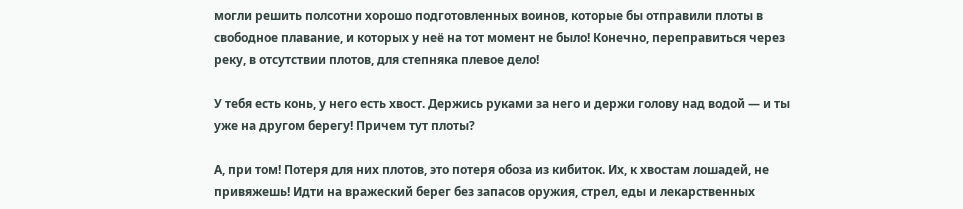могли решить полсотни хорошо подготовленных воинов, которые бы отправили плоты в свободное плавание, и которых у неё на тот момент не было! Конечно, переправиться через реку, в отсутствии плотов, для степняка плевое дело!

У тебя есть конь, у него есть хвост. Держись руками за него и держи голову над водой — и ты уже на другом берегу! Причем тут плоты?

А, при том! Потеря для них плотов, это потеря обоза из кибиток. Их, к хвостам лошадей, не привяжешь! Идти на вражеский берег без запасов оружия, стрел, еды и лекарственных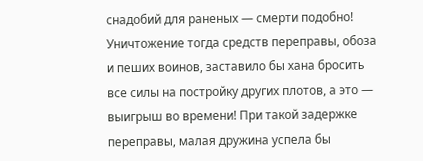снадобий для раненых — смерти подобно! Уничтожение тогда средств переправы, обоза и пеших воинов, заставило бы хана бросить все силы на постройку других плотов, а это — выигрыш во времени! При такой задержке переправы, малая дружина успела бы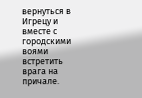вернуться в Игрецу и вместе с городскими воями встретить врага на причале.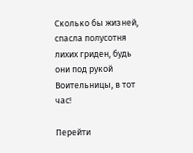Сколько бы жизней, спасла полусотня лихих гриден, будь они под рукой Воительницы, в тот час!

Перейти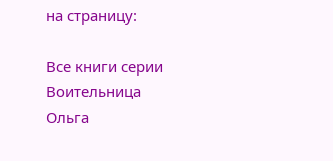на страницу:

Все книги серии Воительница Ольга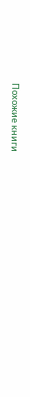Похожие книги